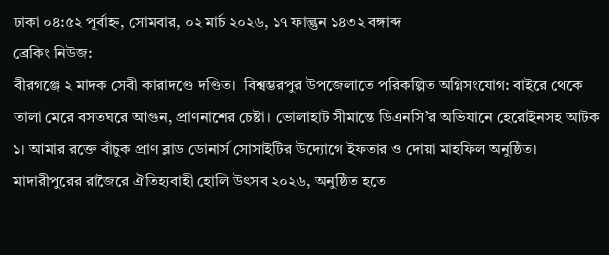ঢাকা ০৪:৫২ পূর্বাহ্ন, সোমবার, ০২ মার্চ ২০২৬, ১৭ ফাল্গুন ১৪৩২ বঙ্গাব্দ
ব্রেকিং নিউজ:
বীরগঞ্জে ২ মাদক সেবী কারাদণ্ডে দণ্ডিত।  বিশ্বম্ভরপুর উপজেলাতে পরিকল্পিত অগ্নিসংযোগ: বাইরে থেকে তালা মেরে বসতঘরে আগুন, প্রাণনাশের চেষ্টা। ভোলাহাট সীমান্তে ডিএনসি’র অভিযানে হেরোইনসহ আটক ১। আমার রক্তে বাঁচুক প্রাণ ব্লাড ডোনার্স সোসাইটির উদ্যোগে ইফতার ও দোয়া মাহফিল অনুষ্ঠিত। মাদারীপুরের রাজৈরে ঐতিহ্যবাহী হোলি উৎসব ২০২৬, অনুষ্ঠিত হতে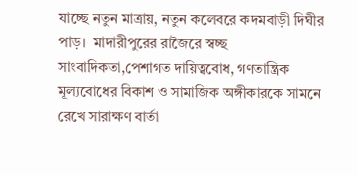যাচ্ছে নতুন মাত্রায়, নতুন কলেবরে কদমবাড়ী দিঘীর পাড়।  মাদারীপুরের রাজৈরে স্বচ্ছ সাংবাদিকতা,পেশাগত দায়িত্ববোধ, গণতান্ত্রিক মূল্যবোধের বিকাশ ও সামাজিক অঙ্গীকারকে সামনে রেখে সারাক্ষণ বার্তা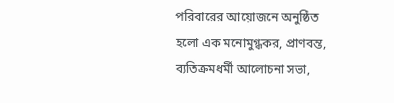পরিবারের আয়োজনে অনুষ্ঠিত হলো এক মনোমুগ্ধকর, প্রাণবন্ত, ব্যতিক্রমধর্মী আলোচনা সভা,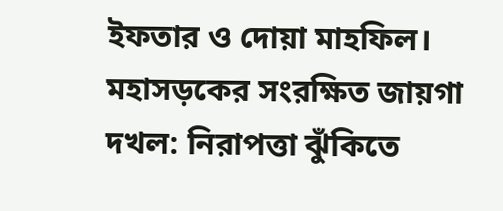ইফতার ও দোয়া মাহফিল। মহাসড়কের সংরক্ষিত জায়গা দখল: নিরাপত্তা ঝুঁকিতে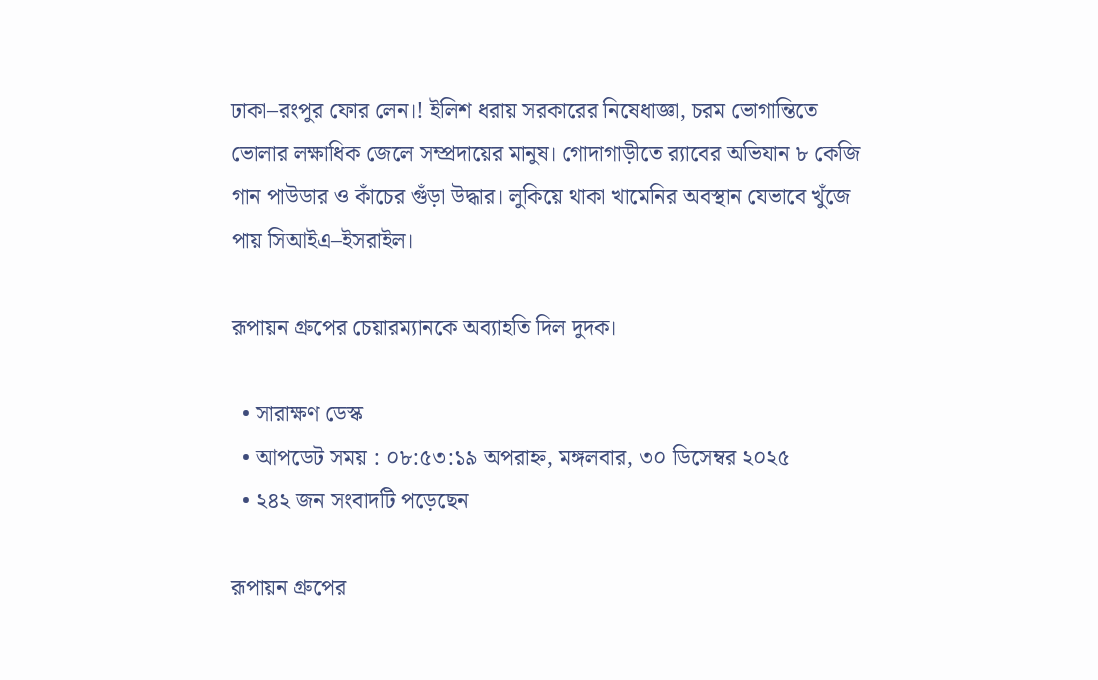ঢাকা–রংপুর ফোর লেন।! ইলিশ ধরায় সরকারের নিষেধাজ্ঞা, চরম ভোগান্তিতে ভোলার লক্ষাধিক জেলে সম্প্রদায়ের মানুষ। গোদাগাড়ীতে র‍্যাবের অভিযান ৮ কেজি গান পাউডার ও কাঁচের গুঁড়া উদ্ধার। লুকিয়ে থাকা খামেনির অবস্থান যেভাবে খুঁজে পায় সিআইএ–ইসরাইল।

রূপায়ন গ্রুপের চেয়ারম্যানকে অব্যাহতি দিল দুদক।

  • সারাক্ষণ ডেস্ক
  • আপডেট সময় : ০৮:৫৩:১৯ অপরাহ্ন, মঙ্গলবার, ৩০ ডিসেম্বর ২০২৫
  • ২৪২ জন সংবাদটি পড়েছেন

রূপায়ন গ্রুপের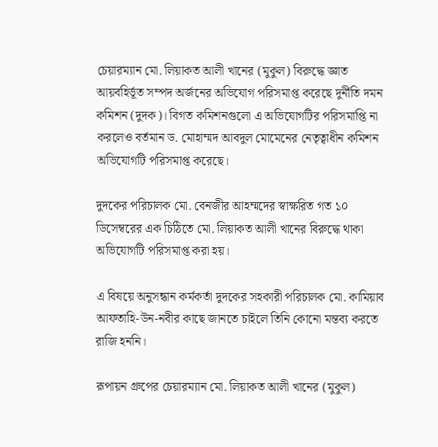চেয়ারম্যান মো. লিয়াকত আলী খানের (মুকুল) বিরুদ্ধে জ্ঞাত আয়বহির্ভূত সম্পদ অর্জনের অভিযোগ পরিসমাপ্ত করেছে দুর্নীতি দমন কমিশন (দুদক)। বিগত কমিশনগুলো এ অভিযোগটির পরিসমাপ্তি না করলেও বর্তমান ড. মোহাম্মদ আবদুল মোমেনের নেতৃত্বাধীন কমিশন অভিযোগটি পরিসমাপ্ত করেছে।

দুদকের পরিচালক মো. বেনজীর আহম্মদের স্বাক্ষরিত গত ১০ ডিসেম্বরের এক চিঠিতে মো. লিয়াকত আলী খানের বিরুদ্ধে থাকা অভিযোগটি পরিসমাপ্ত করা হয়।

এ বিষয়ে অনুসন্ধান কর্মকর্তা দুদকের সহকারী পরিচালক মো. কামিয়াব আফতাহি-উন-নবীর কাছে জানতে চাইলে তিনি কোনো মন্তব্য করতে রাজি হননি।

রূপায়ন গ্রুপের চেয়ারম্যান মো. লিয়াকত আলী খানের (মুকুল)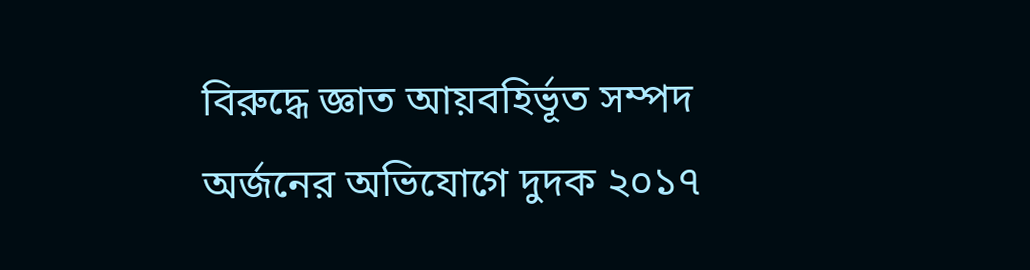বিরুদ্ধে জ্ঞাত আয়বহির্ভূত সম্পদ অর্জনের অভিযোগে দুদক ২০১৭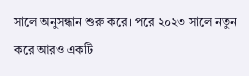সালে অনুসন্ধান শুরু করে। পরে ২০২৩ সালে নতুন করে আরও একটি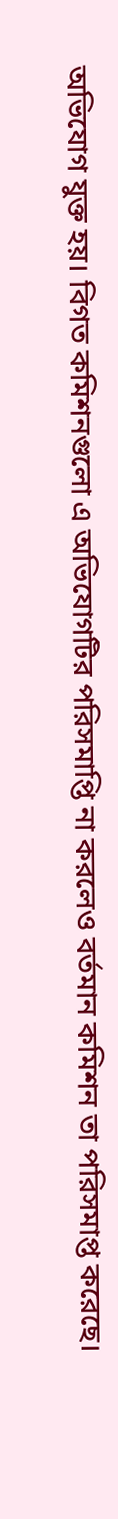অভিযোগ যুক্ত হয়। বিগত কমিশনগুলো এ অভিযোগটির পরিসমাপ্তি না করলেও বর্তমান কমিশন তা পরিসমাপ্ত করেছে।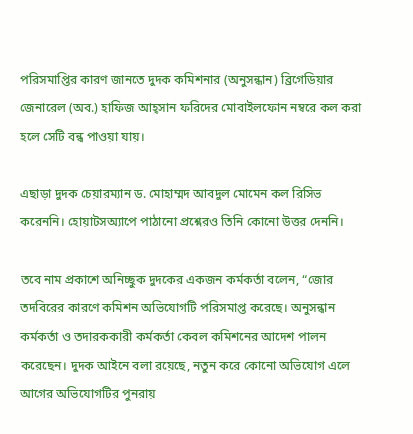পরিসমাপ্তির কারণ জানতে দুদক কমিশনার (অনুসন্ধান) ব্রিগেডিয়ার জেনারেল (অব.) হাফিজ আহ্সান ফরিদের মোবাইলফোন নম্বরে কল করা হলে সেটি বন্ধ পাওয়া যায়।

এছাড়া দুদক চেয়ারম্যান ড. মোহাম্মদ আবদুল মোমেন কল রিসিভ করেননি। হোয়াটসঅ্যাপে পাঠানো প্রশ্নেরও তিনি কোনো উত্তর দেননি।

তবে নাম প্রকাশে অনিচ্ছুক দুদকের একজন কর্মকর্তা বলেন, “জোর তদবিরের কারণে কমিশন অভিযোগটি পরিসমাপ্ত করেছে। অনুসন্ধান কর্মকর্তা ও তদারককারী কর্মকর্তা কেবল কমিশনের আদেশ পালন করেছেন। দুদক আইনে বলা রয়েছে, নতুন করে কোনো অভিযোগ এলে আগের অভিযোগটির পুনরায়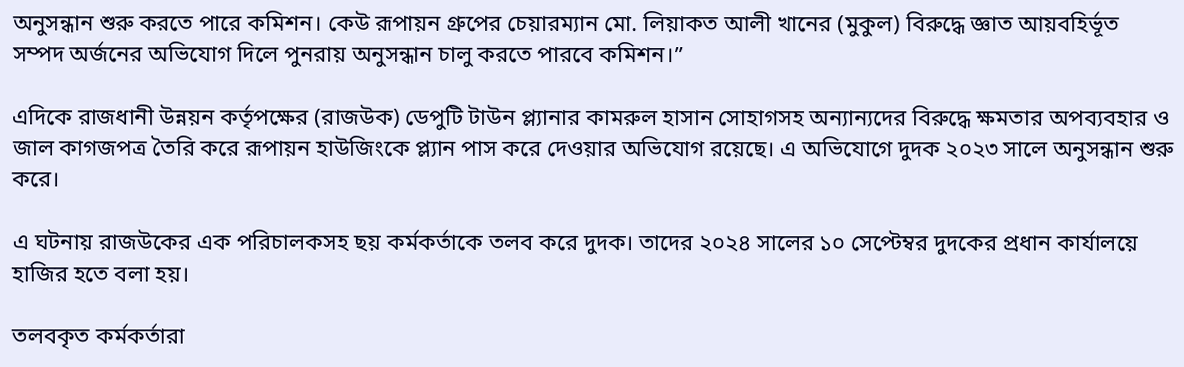অনুসন্ধান শুরু করতে পারে কমিশন। কেউ রূপায়ন গ্রুপের চেয়ারম্যান মো. লিয়াকত আলী খানের (মুকুল) বিরুদ্ধে জ্ঞাত আয়বহির্ভূত সম্পদ অর্জনের অভিযোগ দিলে পুনরায় অনুসন্ধান চালু করতে পারবে কমিশন।”

এদিকে রাজধানী উন্নয়ন কর্তৃপক্ষের (রাজউক) ডেপুটি টাউন প্ল্যানার কামরুল হাসান সোহাগসহ অন্যান্যদের বিরুদ্ধে ক্ষমতার অপব্যবহার ও জাল কাগজপত্র তৈরি করে রূপায়ন হাউজিংকে প্ল্যান পাস করে দেওয়ার অভিযোগ রয়েছে। এ অভিযোগে দুদক ২০২৩ সালে অনুসন্ধান শুরু করে।

এ ঘটনায় রাজউকের এক পরিচালকসহ ছয় কর্মকর্তাকে তলব করে দুদক। তাদের ২০২৪ সালের ১০ সেপ্টেম্বর দুদকের প্রধান কার্যালয়ে হাজির হতে বলা হয়।

তলবকৃত কর্মকর্তারা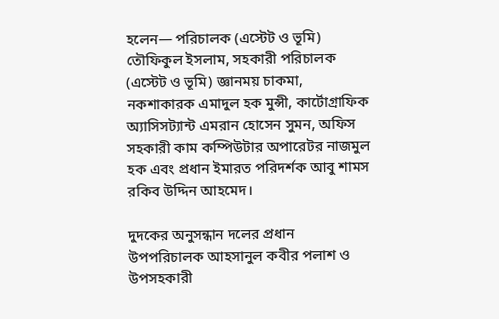হলেন— পরিচালক (এস্টেট ও ভূমি) তৌফিকুল ইসলাম, সহকারী পরিচালক (এস্টেট ও ভূমি) জ্ঞানময় চাকমা, নকশাকারক এমাদুল হক মুন্সী, কার্টোগ্রাফিক অ্যাসিসট্যান্ট এমরান হোসেন সুমন, অফিস সহকারী কাম কম্পিউটার অপারেটর নাজমুল হক এবং প্রধান ইমারত পরিদর্শক আবু শামস রকিব উদ্দিন আহমেদ।

দুদকের অনুসন্ধান দলের প্রধান উপপরিচালক আহসানুল কবীর পলাশ ও উপসহকারী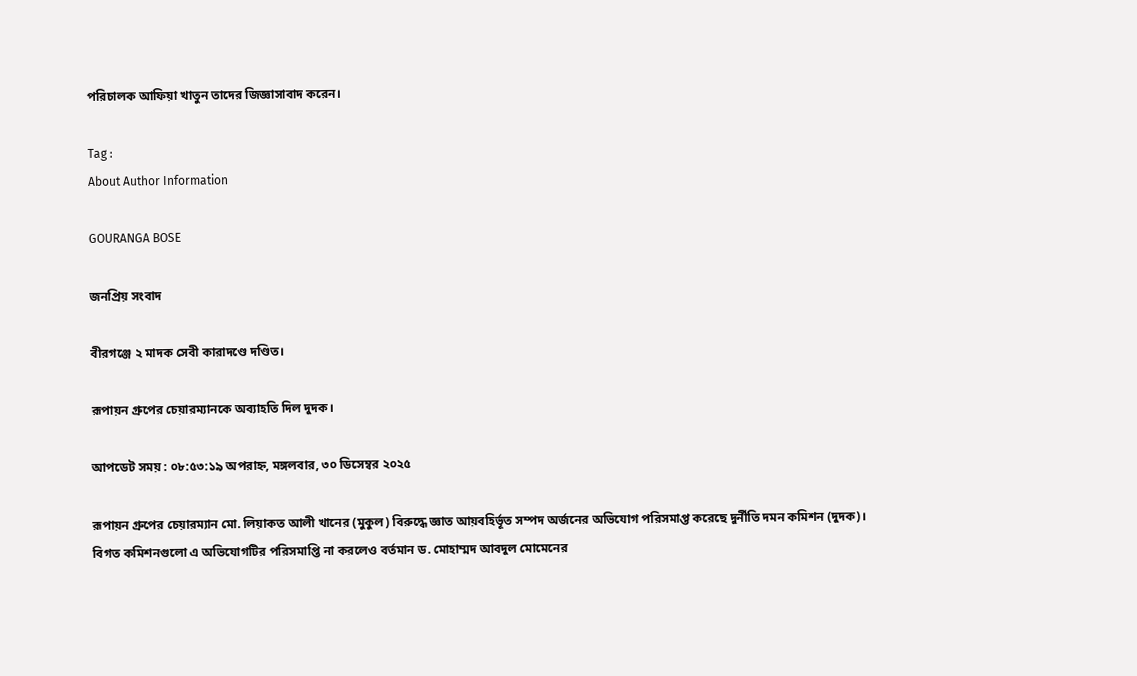পরিচালক আফিয়া খাতুন তাদের জিজ্ঞাসাবাদ করেন।

Tag :
About Author Information

GOURANGA BOSE

জনপ্রিয় সংবাদ

বীরগঞ্জে ২ মাদক সেবী কারাদণ্ডে দণ্ডিত।

রূপায়ন গ্রুপের চেয়ারম্যানকে অব্যাহতি দিল দুদক।

আপডেট সময় : ০৮:৫৩:১৯ অপরাহ্ন, মঙ্গলবার, ৩০ ডিসেম্বর ২০২৫

রূপায়ন গ্রুপের চেয়ারম্যান মো. লিয়াকত আলী খানের (মুকুল) বিরুদ্ধে জ্ঞাত আয়বহির্ভূত সম্পদ অর্জনের অভিযোগ পরিসমাপ্ত করেছে দুর্নীতি দমন কমিশন (দুদক)। বিগত কমিশনগুলো এ অভিযোগটির পরিসমাপ্তি না করলেও বর্তমান ড. মোহাম্মদ আবদুল মোমেনের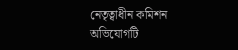নেতৃত্বাধীন কমিশন অভিযোগটি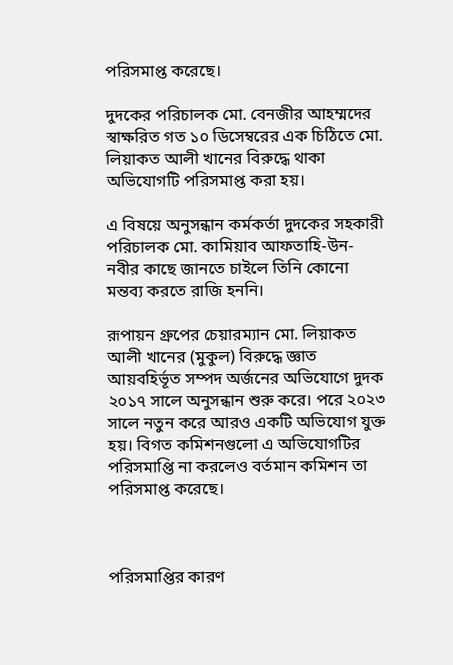পরিসমাপ্ত করেছে।

দুদকের পরিচালক মো. বেনজীর আহম্মদের স্বাক্ষরিত গত ১০ ডিসেম্বরের এক চিঠিতে মো. লিয়াকত আলী খানের বিরুদ্ধে থাকা অভিযোগটি পরিসমাপ্ত করা হয়।

এ বিষয়ে অনুসন্ধান কর্মকর্তা দুদকের সহকারী পরিচালক মো. কামিয়াব আফতাহি-উন-নবীর কাছে জানতে চাইলে তিনি কোনো মন্তব্য করতে রাজি হননি।

রূপায়ন গ্রুপের চেয়ারম্যান মো. লিয়াকত আলী খানের (মুকুল) বিরুদ্ধে জ্ঞাত আয়বহির্ভূত সম্পদ অর্জনের অভিযোগে দুদক ২০১৭ সালে অনুসন্ধান শুরু করে। পরে ২০২৩ সালে নতুন করে আরও একটি অভিযোগ যুক্ত হয়। বিগত কমিশনগুলো এ অভিযোগটির পরিসমাপ্তি না করলেও বর্তমান কমিশন তা পরিসমাপ্ত করেছে।



পরিসমাপ্তির কারণ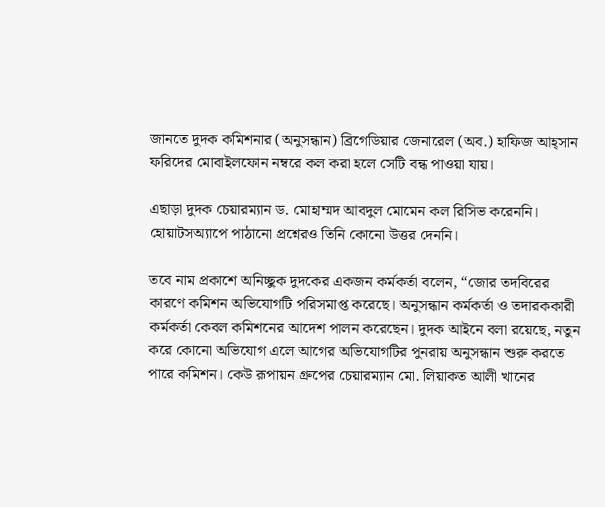জানতে দুদক কমিশনার (অনুসন্ধান) ব্রিগেডিয়ার জেনারেল (অব.) হাফিজ আহ্সান ফরিদের মোবাইলফোন নম্বরে কল করা হলে সেটি বন্ধ পাওয়া যায়।

এছাড়া দুদক চেয়ারম্যান ড. মোহাম্মদ আবদুল মোমেন কল রিসিভ করেননি। হোয়াটসঅ্যাপে পাঠানো প্রশ্নেরও তিনি কোনো উত্তর দেননি।

তবে নাম প্রকাশে অনিচ্ছুক দুদকের একজন কর্মকর্তা বলেন, “জোর তদবিরের কারণে কমিশন অভিযোগটি পরিসমাপ্ত করেছে। অনুসন্ধান কর্মকর্তা ও তদারককারী কর্মকর্তা কেবল কমিশনের আদেশ পালন করেছেন। দুদক আইনে বলা রয়েছে, নতুন করে কোনো অভিযোগ এলে আগের অভিযোগটির পুনরায় অনুসন্ধান শুরু করতে পারে কমিশন। কেউ রূপায়ন গ্রুপের চেয়ারম্যান মো. লিয়াকত আলী খানের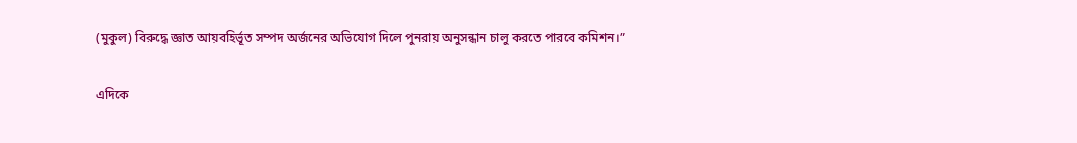(মুকুল) বিরুদ্ধে জ্ঞাত আয়বহির্ভূত সম্পদ অর্জনের অভিযোগ দিলে পুনরায় অনুসন্ধান চালু করতে পারবে কমিশন।”

এদিকে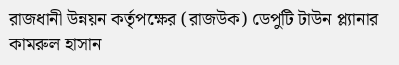রাজধানী উন্নয়ন কর্তৃপক্ষের (রাজউক) ডেপুটি টাউন প্ল্যানার কামরুল হাসান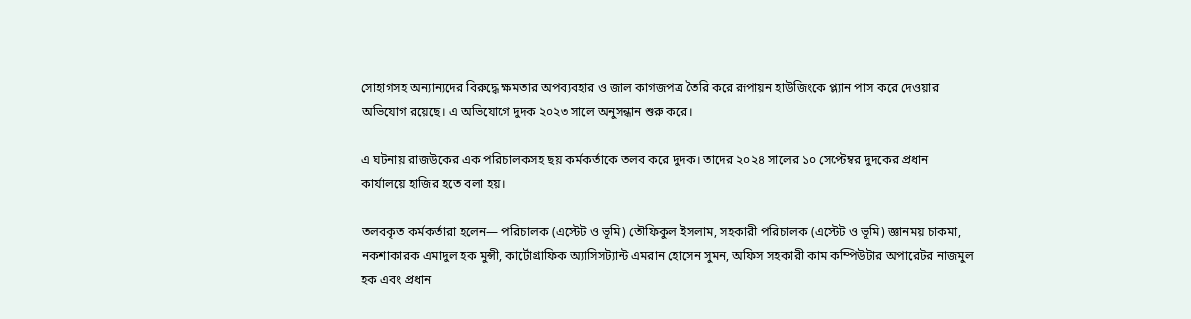সোহাগসহ অন্যান্যদের বিরুদ্ধে ক্ষমতার অপব্যবহার ও জাল কাগজপত্র তৈরি করে রূপায়ন হাউজিংকে প্ল্যান পাস করে দেওয়ার অভিযোগ রয়েছে। এ অভিযোগে দুদক ২০২৩ সালে অনুসন্ধান শুরু করে।

এ ঘটনায় রাজউকের এক পরিচালকসহ ছয় কর্মকর্তাকে তলব করে দুদক। তাদের ২০২৪ সালের ১০ সেপ্টেম্বর দুদকের প্রধান কার্যালয়ে হাজির হতে বলা হয়।

তলবকৃত কর্মকর্তারা হলেন— পরিচালক (এস্টেট ও ভূমি) তৌফিকুল ইসলাম, সহকারী পরিচালক (এস্টেট ও ভূমি) জ্ঞানময় চাকমা, নকশাকারক এমাদুল হক মুন্সী, কার্টোগ্রাফিক অ্যাসিসট্যান্ট এমরান হোসেন সুমন, অফিস সহকারী কাম কম্পিউটার অপারেটর নাজমুল হক এবং প্রধান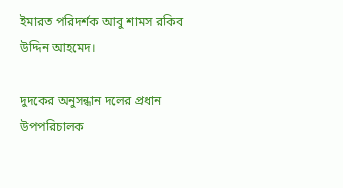ইমারত পরিদর্শক আবু শামস রকিব উদ্দিন আহমেদ।

দুদকের অনুসন্ধান দলের প্রধান উপপরিচালক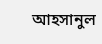আহসানুল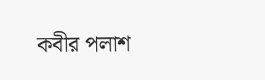কবীর পলাশ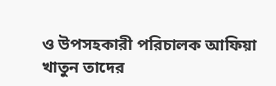ও উপসহকারী পরিচালক আফিয়া খাতুন তাদের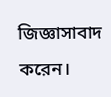জিজ্ঞাসাবাদ করেন।